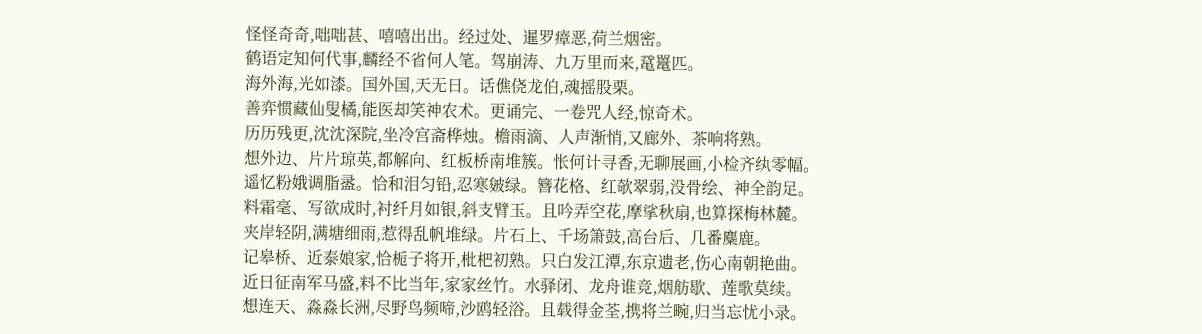怪怪奇奇,咄咄甚、嘻嘻出出。经过处、暹罗瘴恶,荷兰烟密。
鹤语定知何代事,麟经不省何人笔。驾崩涛、九万里而来,鼋鼍匹。
海外海,光如漆。国外国,天无日。话僬侥龙伯,魂摇股栗。
善弈惯藏仙叟橘,能医却笑神农术。更诵完、一卷咒人经,惊奇术。
历历残更,沈沈深院,坐冷宫斋桦烛。檐雨滴、人声渐悄,又廊外、茶响将熟。
想外边、片片琼英,都解向、红板桥南堆簇。怅何计寻香,无聊展画,小检齐纨零幅。
遥忆粉娥调脂盝。恰和泪匀铅,忍寒皴绿。簪花格、红欹翠弱,没骨绘、神全韵足。
料霜毫、写欲成时,衬纤月如银,斜支臂玉。且吟弄空花,摩挲秋扇,也算探梅林麓。
夹岸轻阴,满塘细雨,惹得乱帆堆绿。片石上、千场箫鼓,高台后、几番麋鹿。
记皋桥、近泰娘家,恰栀子将开,枇杷初熟。只白发江潭,东京遗老,伤心南朝艳曲。
近日征南军马盛,料不比当年,家家丝竹。水驿闭、龙舟谁竞,烟舫歇、莲歌莫续。
想连天、淼淼长洲,尽野鸟频啼,沙鸥轻浴。且载得金荃,携将兰畹,归当忘忧小录。